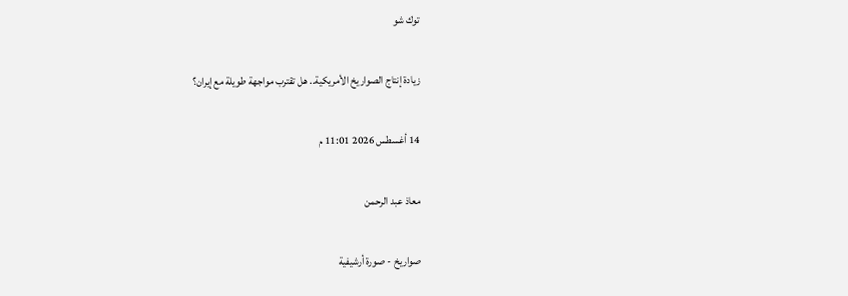توك شو

زيادة إنتاج الصواريخ الأمريكية.. هل تقترب مواجهة طويلة مع إيران؟

14 أغسطس 2026 11:01 م

معاذ عبد الرحمن

صواريخ - صورة أرشيفية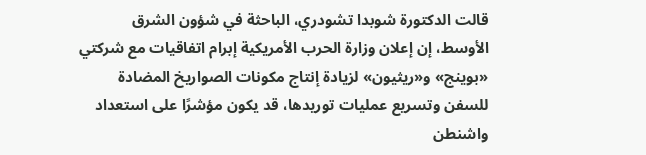قالت الدكتورة شوبدا تشودري، الباحثة في شؤون الشرق الأوسط، إن إعلان وزارة الحرب الأمريكية إبرام اتفاقيات مع شركتي «بوينج» و«ريثيون» لزيادة إنتاج مكونات الصواريخ المضادة للسفن وتسريع عمليات توريدها، قد يكون مؤشرًا على استعداد واشنطن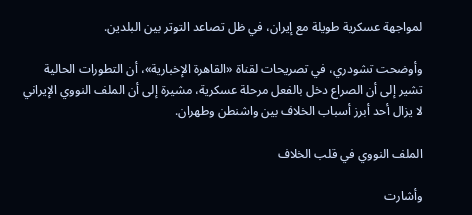لمواجهة عسكرية طويلة مع إيران، في ظل تصاعد التوتر بين البلدين.

وأوضحت تشودري، في تصريحات لقناة «القاهرة الإخبارية»، أن التطورات الحالية تشير إلى أن الصراع دخل بالفعل مرحلة عسكرية، مشيرة إلى أن الملف النووي الإيراني لا يزال أحد أبرز أسباب الخلاف بين واشنطن وطهران.

الملف النووي في قلب الخلاف

وأشارت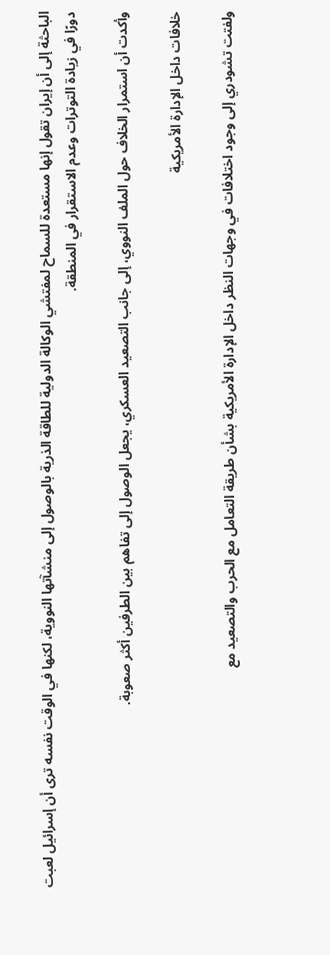الباحثة إلى أن إيران تقول إنها مستعدة للسماح لمفتشي الوكالة الدولية للطاقة الذرية بالوصول إلى منشآتها النووية، لكنها في الوقت نفسه ترى أن إسرائيل لعبت دورًا في زيادة التوترات وعدم الاستقرار في المنطقة.

وأكدت أن استمرار الخلاف حول الملف النووي، إلى جانب التصعيد العسكري، يجعل الوصول إلى تفاهم بين الطرفين أكثر صعوبة.

خلافات داخل الإدارة الأمريكية

ولفتت تشودري إلى وجود اختلافات في وجهات النظر داخل الإدارة الأمريكية بشأن طريقة التعامل مع الحرب والتصعيد مع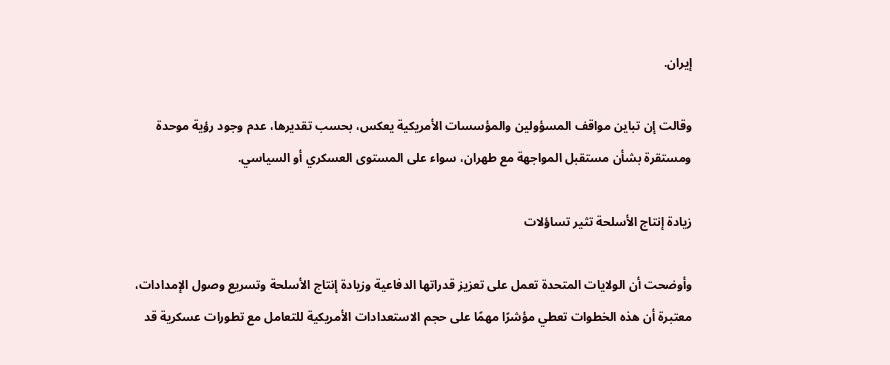إيران.

وقالت إن تباين مواقف المسؤولين والمؤسسات الأمريكية يعكس، بحسب تقديرها، عدم وجود رؤية موحدة ومستقرة بشأن مستقبل المواجهة مع طهران، سواء على المستوى العسكري أو السياسي.

زيادة إنتاج الأسلحة تثير تساؤلات

وأوضحت أن الولايات المتحدة تعمل على تعزيز قدراتها الدفاعية وزيادة إنتاج الأسلحة وتسريع وصول الإمدادات، معتبرة أن هذه الخطوات تعطي مؤشرًا مهمًا على حجم الاستعدادات الأمريكية للتعامل مع تطورات عسكرية قد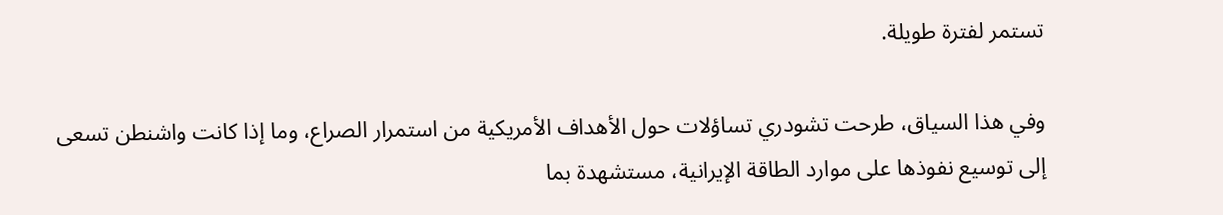تستمر لفترة طويلة.

وفي هذا السياق، طرحت تشودري تساؤلات حول الأهداف الأمريكية من استمرار الصراع، وما إذا كانت واشنطن تسعى إلى توسيع نفوذها على موارد الطاقة الإيرانية، مستشهدة بما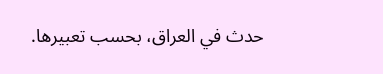حدث في العراق، بحسب تعبيرها.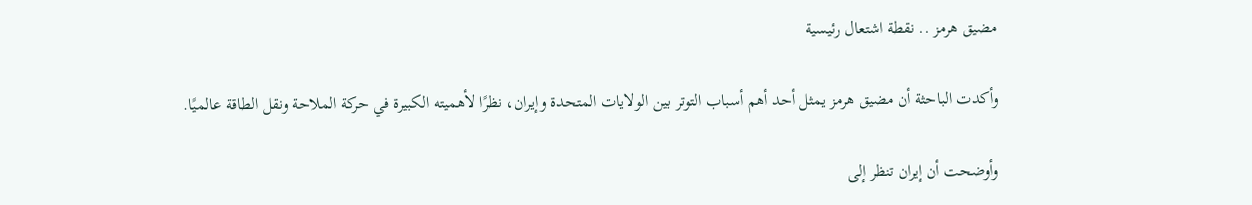مضيق هرمز .. نقطة اشتعال رئيسية

وأكدت الباحثة أن مضيق هرمز يمثل أحد أهم أسباب التوتر بين الولايات المتحدة وإيران، نظرًا لأهميته الكبيرة في حركة الملاحة ونقل الطاقة عالميًا.

وأوضحت أن إيران تنظر إلى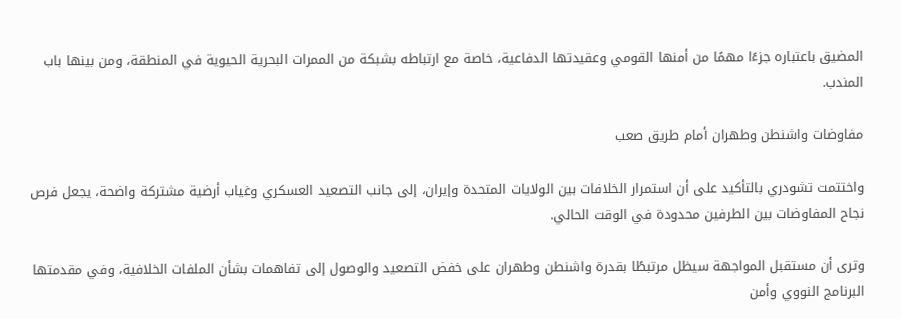المضيق باعتباره جزءًا مهمًا من أمنها القومي وعقيدتها الدفاعية، خاصة مع ارتباطه بشبكة من الممرات البحرية الحيوية في المنطقة، ومن بينها باب المندب.

مفاوضات واشنطن وطهران أمام طريق صعب

واختتمت تشودري بالتأكيد على أن استمرار الخلافات بين الولايات المتحدة وإيران، إلى جانب التصعيد العسكري وغياب أرضية مشتركة واضحة، يجعل فرص نجاح المفاوضات بين الطرفين محدودة في الوقت الحالي.

وترى أن مستقبل المواجهة سيظل مرتبطًا بقدرة واشنطن وطهران على خفض التصعيد والوصول إلى تفاهمات بشأن الملفات الخلافية، وفي مقدمتها البرنامج النووي وأمن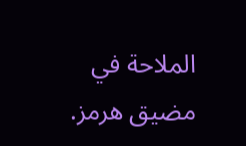الملاحة في مضيق هرمز.